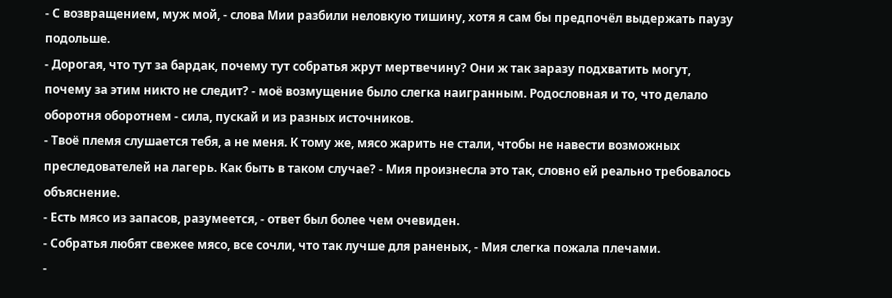- С возвращением, муж мой, - слова Мии разбили неловкую тишину, хотя я сам бы предпочёл выдержать паузу подольше.
- Дорогая, что тут за бардак, почему тут собратья жрут мертвечину? Они ж так заразу подхватить могут, почему за этим никто не следит? - моё возмущение было слегка наигранным. Родословная и то, что делало оборотня оборотнем - сила, пускай и из разных источников.
- Твоё племя слушается тебя, а не меня. К тому же, мясо жарить не стали, чтобы не навести возможных преследователей на лагерь. Как быть в таком случае? - Мия произнесла это так, словно ей реально требовалось объяснение.
- Есть мясо из запасов, разумеется, - ответ был более чем очевиден.
- Собратья любят свежее мясо, все сочли, что так лучше для раненых, - Мия слегка пожала плечами.
-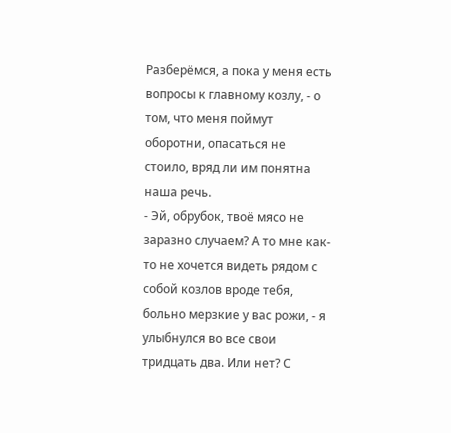Разберёмся, а пока у меня есть вопросы к главному козлу, - о том, что меня поймут оборотни, опасаться не стоило, вряд ли им понятна наша речь.
- Эй, обрубок, твоё мясо не заразно случаем? А то мне как-то не хочется видеть рядом с собой козлов вроде тебя, больно мерзкие у вас рожи, - я улыбнулся во все свои тридцать два. Или нет? С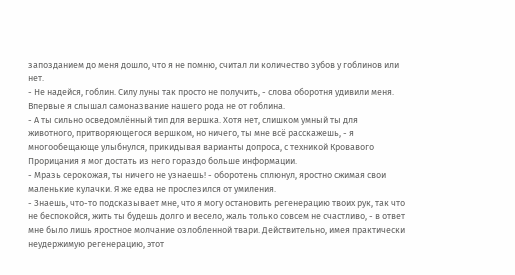запозданием до меня дошло, что я не помню, считал ли количество зубов у гоблинов или нет.
- Не надейся, гоблин. Силу луны так просто не получить, - слова оборотня удивили меня. Впервые я слышал самоназвание нашего рода не от гоблина.
- А ты сильно осведомлённый тип для вершка. Хотя нет, слишком умный ты для животного, притворяющегося вершком, но ничего, ты мне всё расскажешь, - я многообещающе улыбнулся, прикидывая варианты допроса, с техникой Кровавого Прорицания я мог достать из него гораздо больше информации.
- Мразь серокожая, ты ничего не узнаешь! - оборотень сплюнул, яростно сжимая свои маленькие кулачки. Я же едва не прослезился от умиления.
- Знаешь, что-то подсказывает мне, что я могу остановить регенерацию твоих рук, так что не беспокойся, жить ты будешь долго и весело, жаль только совсем не счастливо, - в ответ мне было лишь яростное молчание озлобленной твари. Действительно, имея практически неудержимую регенерацию, этот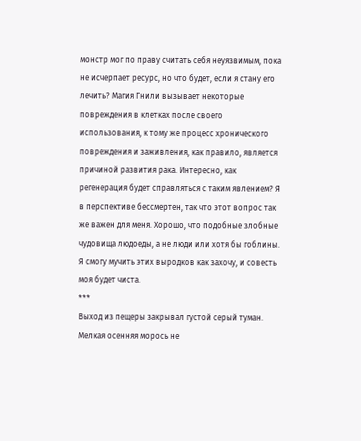монстр мог по праву считать себя неуязвимым, пока не исчерпает ресурс, но что будет, если я стану его лечить? Магия Гнили вызывает некоторые повреждения в клетках после своего использования, к тому же процесс хронического повреждения и заживления, как правило, является причиной развития рака. Интересно, как регенерация будет справляться с таким явлением? Я в перспективе бессмертен, так что этот вопрос так же важен для меня. Хорошо, что подобные злобные чудовища людоеды, а не люди или хотя бы гоблины. Я смогу мучить этих выродков как захочу, и совесть моя будет чиста.
***
Выход из пещеры закрывал густой серый туман. Мелкая осенняя морось не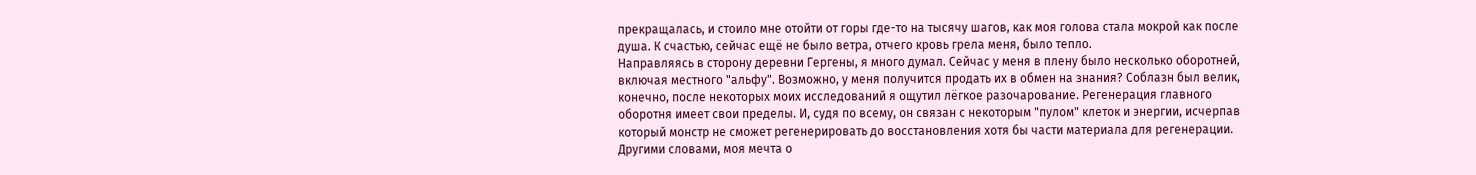прекращалась, и стоило мне отойти от горы где-то на тысячу шагов, как моя голова стала мокрой как после душа. К счастью, сейчас ещё не было ветра, отчего кровь грела меня, было тепло.
Направляясь в сторону деревни Гергены, я много думал. Сейчас у меня в плену было несколько оборотней, включая местного "альфу". Возможно, у меня получится продать их в обмен на знания? Соблазн был велик, конечно, после некоторых моих исследований я ощутил лёгкое разочарование. Регенерация главного оборотня имеет свои пределы. И, судя по всему, он связан с некоторым "пулом" клеток и энергии, исчерпав который монстр не сможет регенерировать до восстановления хотя бы части материала для регенерации. Другими словами, моя мечта о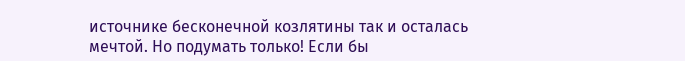источнике бесконечной козлятины так и осталась мечтой. Но подумать только! Если бы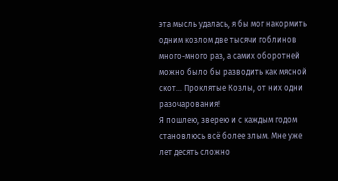эта мысль удалась, я бы мог накормить одним козлом две тысячи гоблинов много-много раз, а самих оборотней можно было бы разводить как мясной скот... Проклятые Козлы, от них одни разочарования!
Я пошлею, зверею и с каждым годом становлюсь всё более злым. Мне уже лет десять сложно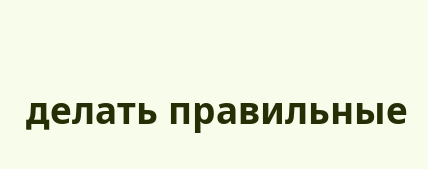делать правильные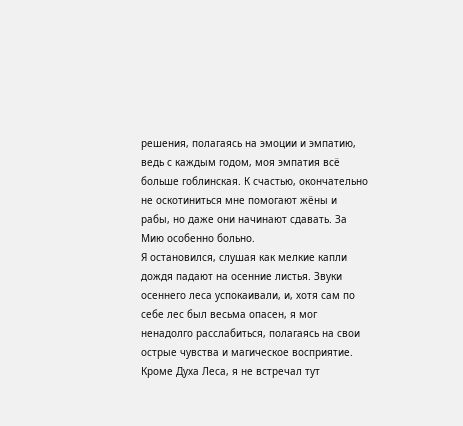решения, полагаясь на эмоции и эмпатию, ведь с каждым годом, моя эмпатия всё больше гоблинская. К счастью, окончательно не оскотиниться мне помогают жёны и рабы, но даже они начинают сдавать. За Мию особенно больно.
Я остановился, слушая как мелкие капли дождя падают на осенние листья. Звуки осеннего леса успокаивали, и, хотя сам по себе лес был весьма опасен, я мог ненадолго расслабиться, полагаясь на свои острые чувства и магическое восприятие. Кроме Духа Леса, я не встречал тут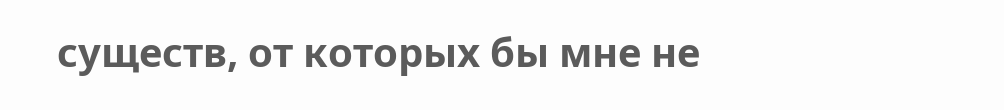существ, от которых бы мне не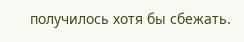получилось хотя бы сбежать.